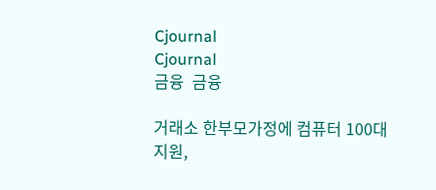Cjournal
Cjournal
금융  금융

거래소 한부모가정에 컴퓨터 100대 지원,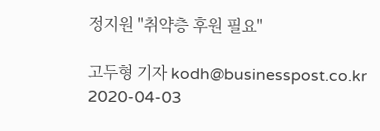정지원 "취약층 후원 필요"

고두형 기자 kodh@businesspost.co.kr 2020-04-03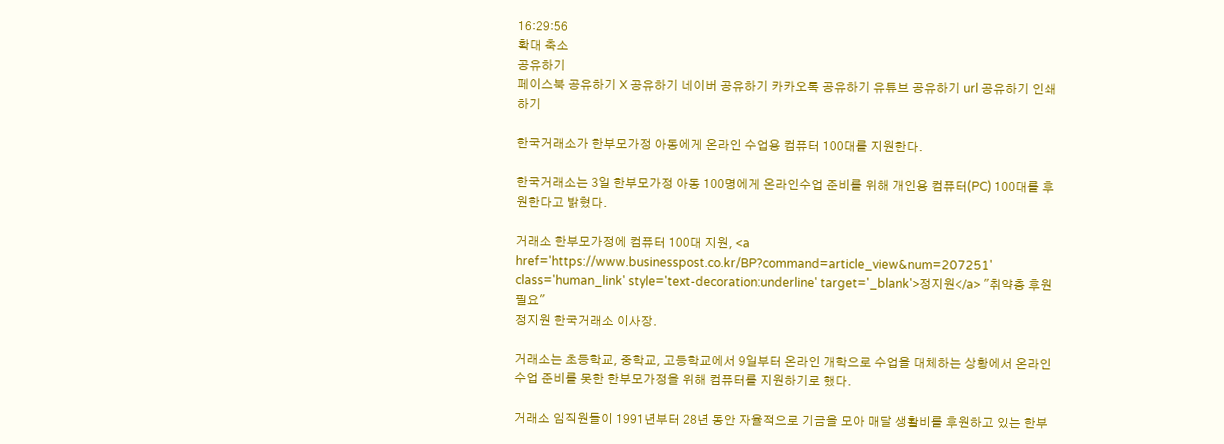16:29:56
확대 축소
공유하기
페이스북 공유하기 X 공유하기 네이버 공유하기 카카오톡 공유하기 유튜브 공유하기 url 공유하기 인쇄하기

한국거래소가 한부모가정 아동에게 온라인 수업용 컴퓨터 100대를 지원한다.

한국거래소는 3일 한부모가정 아동 100명에게 온라인수업 준비를 위해 개인용 컴퓨터(PC) 100대를 후원한다고 밝혔다.

거래소 한부모가정에 컴퓨터 100대 지원, <a href='https://www.businesspost.co.kr/BP?command=article_view&num=207251' class='human_link' style='text-decoration:underline' target='_blank'>정지원</a> "취약층 후원 필요"
정지원 한국거래소 이사장.

거래소는 초등학교, 중학교, 고등학교에서 9일부터 온라인 개학으로 수업을 대체하는 상황에서 온라인 수업 준비를 못한 한부모가정을 위해 컴퓨터를 지원하기로 했다.

거래소 임직원들이 1991년부터 28년 동안 자율적으로 기금을 모아 매달 생활비를 후원하고 있는 한부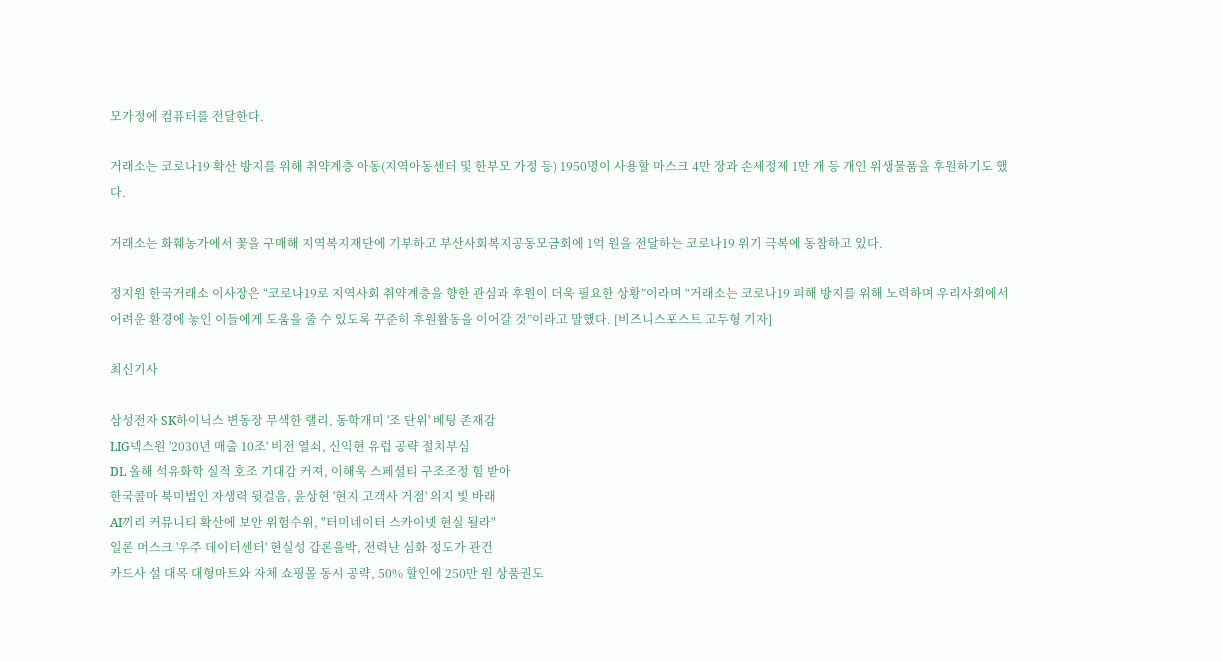모가정에 컴퓨터를 전달한다.

거래소는 코로나19 확산 방지를 위해 취약계층 아동(지역아동센터 및 한부모 가정 등) 1950명이 사용할 마스크 4만 장과 손세정제 1만 개 등 개인 위생물품을 후원하기도 했다.

거래소는 화훼농가에서 꽃을 구매해 지역복지재단에 기부하고 부산사회복지공동모금회에 1억 원을 전달하는 코로나19 위기 극복에 동참하고 있다.

정지원 한국거래소 이사장은 “코로나19로 지역사회 취약계층을 향한 관심과 후원이 더욱 필요한 상황”이라며 “거래소는 코로나19 피해 방지를 위해 노력하며 우리사회에서 어려운 환경에 놓인 이들에게 도움을 줄 수 있도록 꾸준히 후원활동을 이어갈 것”이라고 말했다. [비즈니스포스트 고두형 기자]

최신기사

삼성전자 SK하이닉스 변동장 무색한 랠리, 동학개미 '조 단위' 베팅 존재감
LIG넥스원 '2030년 매출 10조' 비전 열쇠, 신익현 유럽 공략 절치부심
DL 올해 석유화학 실적 호조 기대감 커져, 이해욱 스페셜티 구조조정 힘 받아
한국콜마 북미법인 자생력 뒷걸음, 윤상현 '현지 고객사 거점' 의지 빛 바래
AI끼리 커뮤니티 확산에 보안 위험수위, "터미네이터 스카이넷 현실 될라"
일론 머스크 '우주 데이터센터' 현실성 갑론을박, 전력난 심화 정도가 관건
카드사 설 대목 대형마트와 자체 쇼핑몰 동시 공략, 50% 할인에 250만 원 상품권도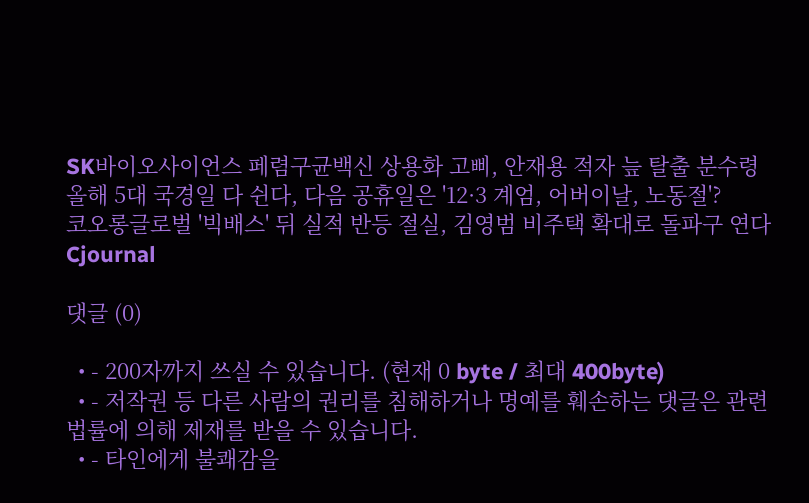SK바이오사이언스 페렴구균백신 상용화 고삐, 안재용 적자 늪 탈출 분수령
올해 5대 국경일 다 쉰다, 다음 공휴일은 '12·3 계엄, 어버이날, 노동절'?
코오롱글로벌 '빅배스' 뒤 실적 반등 절실, 김영범 비주택 확대로 돌파구 연다
Cjournal

댓글 (0)

  • - 200자까지 쓰실 수 있습니다. (현재 0 byte / 최대 400byte)
  • - 저작권 등 다른 사람의 권리를 침해하거나 명예를 훼손하는 댓글은 관련 법률에 의해 제재를 받을 수 있습니다.
  • - 타인에게 불쾌감을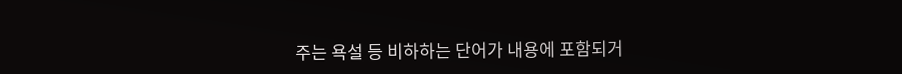주는 욕설 등 비하하는 단어가 내용에 포함되거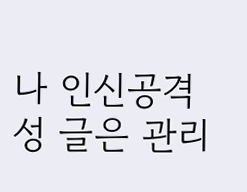나 인신공격성 글은 관리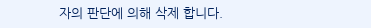자의 판단에 의해 삭제 합니다.